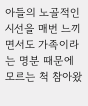아들의 노골적인 시선을 매번 느끼면서도 가족이라는 명분 때문에 모르는 척 참아왔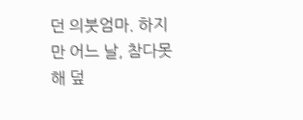던 의붓엄마. 하지만 어느 날, 참다못해 덮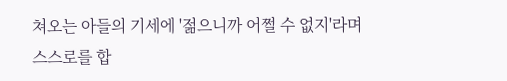쳐오는 아들의 기세에 '젊으니까 어쩔 수 없지'라며 스스로를 합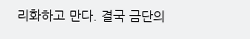리화하고 만다. 결국 금단의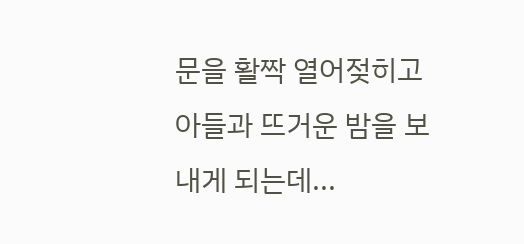문을 활짝 열어젖히고 아들과 뜨거운 밤을 보내게 되는데...